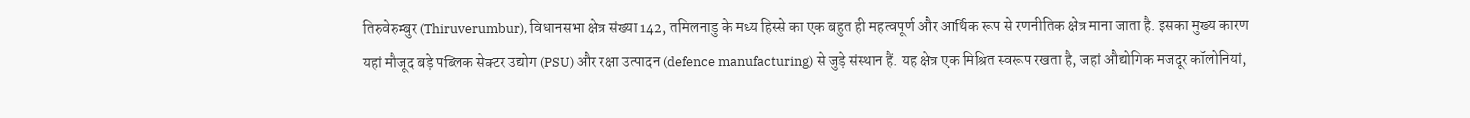तिरुवेरुम्बुर (Thiruverumbur), विधानसभा क्षेत्र संख्या 142, तमिलनाडु के मध्य हिस्से का एक बहुत ही महत्वपूर्ण और आर्थिक रूप से रणनीतिक क्षेत्र माना जाता है. इसका मुख्य कारण यहां मौजूद बड़े पब्लिक सेक्टर उद्योग (PSU) और रक्षा उत्पादन (defence manufacturing) से जुड़े संस्थान हैं. यह क्षेत्र एक मिश्रित स्वरूप रखता है, जहां औद्योगिक मजदूर कॉलोनियां,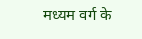मध्यम वर्ग के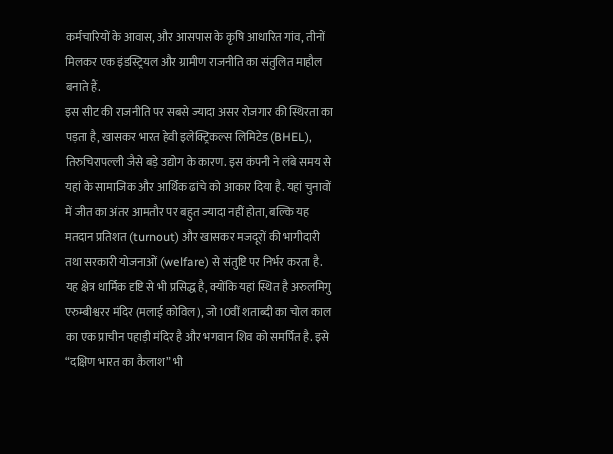कर्मचारियों के आवास, और आसपास के कृषि आधारित गांव, तीनों मिलकर एक इंडस्ट्रियल और ग्रामीण राजनीति का संतुलित माहौल बनाते हैं.
इस सीट की राजनीति पर सबसे ज्यादा असर रोजगार की स्थिरता का पड़ता है, खासकर भारत हेवी इलेक्ट्रिकल्स लिमिटेड (BHEL), तिरुचिरापल्ली जैसे बड़े उद्योग के कारण. इस कंपनी ने लंबे समय से यहां के सामाजिक और आर्थिक ढांचे को आकार दिया है. यहां चुनावों में जीत का अंतर आमतौर पर बहुत ज्यादा नहीं होता, बल्कि यह मतदान प्रतिशत (turnout) और खासकर मजदूरों की भागीदारी तथा सरकारी योजनाओं (welfare) से संतुष्टि पर निर्भर करता है.
यह क्षेत्र धार्मिक दृष्टि से भी प्रसिद्ध है, क्योंकि यहां स्थित है अरुलमिगु एरुम्बीश्वरर मंदिर (मलाई कोविल), जो 10वीं शताब्दी का चोल काल का एक प्राचीन पहाड़ी मंदिर है और भगवान शिव को समर्पित है. इसे “दक्षिण भारत का कैलाश” भी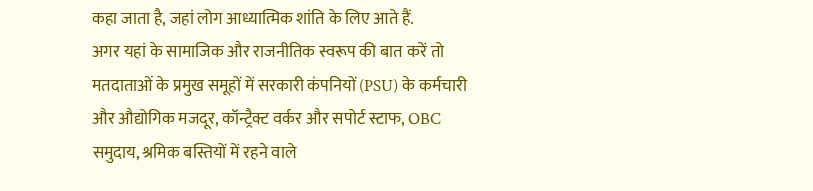कहा जाता है, जहां लोग आध्यात्मिक शांति के लिए आते हैं.
अगर यहां के सामाजिक और राजनीतिक स्वरूप की बात करें तो मतदाताओं के प्रमुख समूहों में सरकारी कंपनियों (PSU) के कर्मचारी और औद्योगिक मजदूर, कॉन्ट्रैक्ट वर्कर और सपोर्ट स्टाफ, OBC समुदाय, श्रमिक बस्तियों में रहने वाले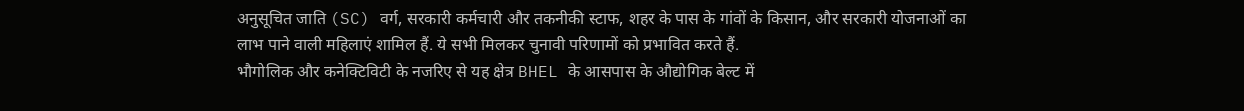अनुसूचित जाति (SC) वर्ग, सरकारी कर्मचारी और तकनीकी स्टाफ, शहर के पास के गांवों के किसान, और सरकारी योजनाओं का लाभ पाने वाली महिलाएं शामिल हैं. ये सभी मिलकर चुनावी परिणामों को प्रभावित करते हैं.
भौगोलिक और कनेक्टिविटी के नजरिए से यह क्षेत्र BHEL के आसपास के औद्योगिक बेल्ट में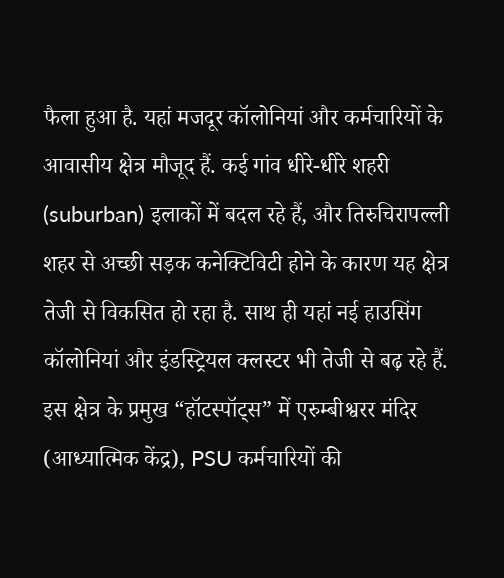फैला हुआ है. यहां मजदूर कॉलोनियां और कर्मचारियों के आवासीय क्षेत्र मौजूद हैं. कई गांव धीरे-धीरे शहरी (suburban) इलाकों में बदल रहे हैं, और तिरुचिरापल्ली शहर से अच्छी सड़क कनेक्टिविटी होने के कारण यह क्षेत्र तेजी से विकसित हो रहा है. साथ ही यहां नई हाउसिंग कॉलोनियां और इंडस्ट्रियल क्लस्टर भी तेजी से बढ़ रहे हैं.
इस क्षेत्र के प्रमुख “हॉटस्पॉट्स” में एरुम्बीश्वरर मंदिर (आध्यात्मिक केंद्र), PSU कर्मचारियों की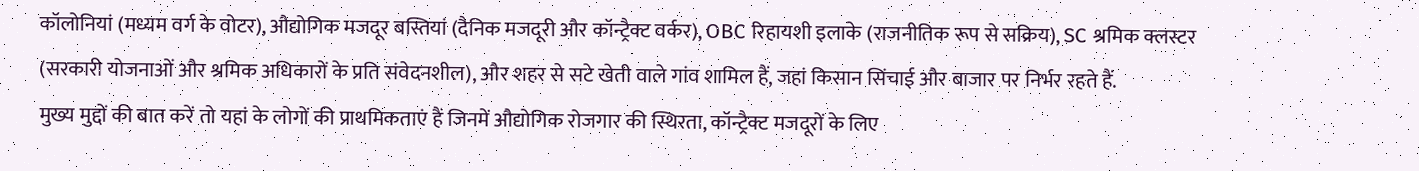कॉलोनियां (मध्यम वर्ग के वोटर), औद्योगिक मजदूर बस्तियां (दैनिक मजदूरी और कॉन्ट्रैक्ट वर्कर), OBC रिहायशी इलाके (राजनीतिक रूप से सक्रिय), SC श्रमिक क्लस्टर (सरकारी योजनाओं और श्रमिक अधिकारों के प्रति संवेदनशील), और शहर से सटे खेती वाले गांव शामिल हैं, जहां किसान सिंचाई और बाजार पर निर्भर रहते हैं.
मुख्य मुद्दों की बात करें तो यहां के लोगों की प्राथमिकताएं हैं जिनमें औद्योगिक रोजगार की स्थिरता, कॉन्ट्रैक्ट मजदूरों के लिए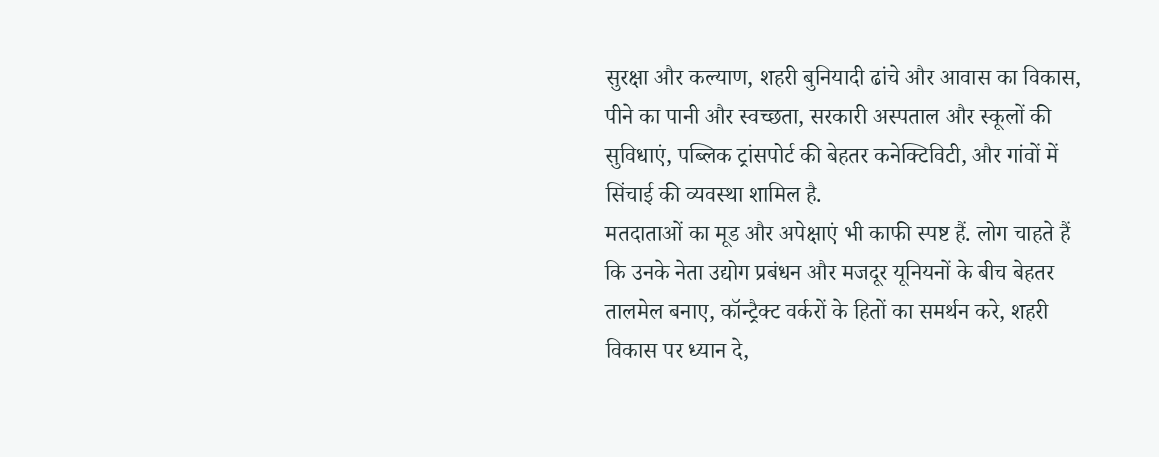सुरक्षा और कल्याण, शहरी बुनियादी ढांचे और आवास का विकास, पीने का पानी और स्वच्छता, सरकारी अस्पताल और स्कूलों की सुविधाएं, पब्लिक ट्रांसपोर्ट की बेहतर कनेक्टिविटी, और गांवों में सिंचाई की व्यवस्था शामिल है.
मतदाताओं का मूड और अपेक्षाएं भी काफी स्पष्ट हैं. लोग चाहते हैं कि उनके नेता उद्योग प्रबंधन और मजदूर यूनियनों के बीच बेहतर तालमेल बनाए, कॉन्ट्रैक्ट वर्करों के हितों का समर्थन करे, शहरी विकास पर ध्यान दे,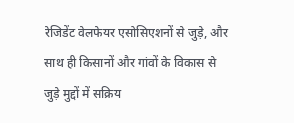रेजिडेंट वेलफेयर एसोसिएशनों से जुड़े, और साथ ही किसानों और गांवों के विकास से जुड़े मुद्दों में सक्रिय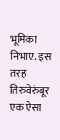भूमिका निभाए. इस तरह तिरुवेरुंबूर एक ऐसा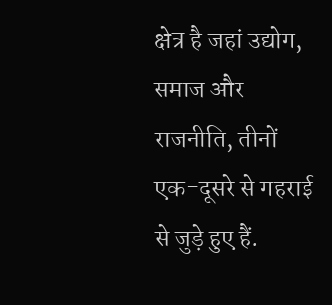क्षेत्र है जहां उद्योग, समाज और राजनीति, तीनों एक-दूसरे से गहराई से जुड़े हुए हैं.